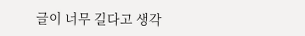글이 너무 길다고 생각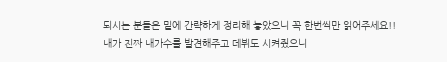되시는 분들은 밑에 간략하게 정리해 놓았으니 꼭 한번씩만 읽어주세요!!
내가 진짜 내가수를 발견해주고 데뷔도 시켜줬으니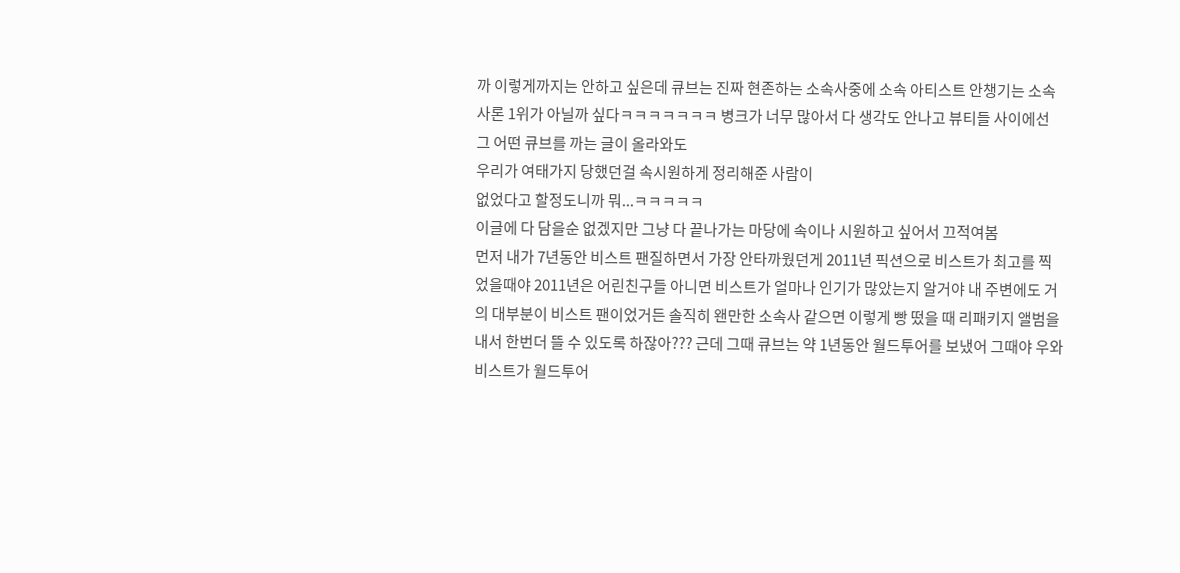까 이렇게까지는 안하고 싶은데 큐브는 진짜 현존하는 소속사중에 소속 아티스트 안챙기는 소속사론 1위가 아닐까 싶다ㅋㅋㅋㅋㅋㅋㅋ 병크가 너무 많아서 다 생각도 안나고 뷰티들 사이에선 그 어떤 큐브를 까는 글이 올라와도
우리가 여태가지 당했던걸 속시원하게 정리해준 사람이
없었다고 할정도니까 뭐...ㅋㅋㅋㅋㅋ
이글에 다 담을순 없겠지만 그냥 다 끝나가는 마당에 속이나 시원하고 싶어서 끄적여봄
먼저 내가 7년동안 비스트 팬질하면서 가장 안타까웠던게 2011년 픽션으로 비스트가 최고를 찍었을때야 2011년은 어린친구들 아니면 비스트가 얼마나 인기가 많았는지 알거야 내 주변에도 거의 대부분이 비스트 팬이었거든 솔직히 왠만한 소속사 같으면 이렇게 빵 떴을 때 리패키지 앨범을 내서 한번더 뜰 수 있도록 하잖아??? 근데 그때 큐브는 약 1년동안 월드투어를 보냈어 그때야 우와 비스트가 월드투어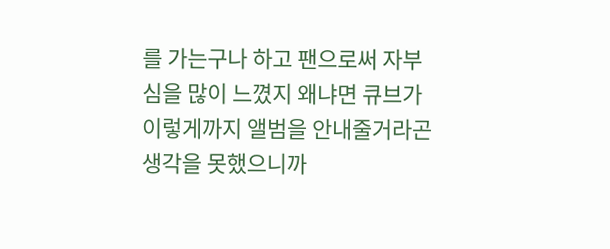를 가는구나 하고 팬으로써 자부심을 많이 느꼈지 왜냐면 큐브가 이렇게까지 앨범을 안내줄거라곤 생각을 못했으니까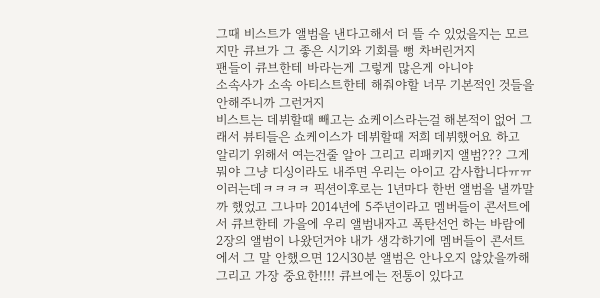그때 비스트가 앨범을 낸다고해서 더 뜰 수 있었을지는 모르지만 큐브가 그 좋은 시기와 기회를 뻥 차버린거지
팬들이 큐브한테 바라는게 그렇게 많은게 아니야
소속사가 소속 아티스트한테 해줘야할 너무 기본적인 것들을 안해주니까 그런거지
비스트는 데뷔할때 빼고는 쇼케이스라는걸 해본적이 없어 그래서 뷰티들은 쇼케이스가 데뷔할때 저희 데뷔했어요 하고 알리기 위해서 여는건줄 알아 그리고 리패키지 앨범??? 그게뭐야 그냥 디싱이라도 내주면 우리는 아이고 감사합니다ㅠㅠ 이러는데ㅋㅋㅋㅋ 픽션이후로는 1년마다 한번 앨범을 낼까말까 했었고 그나마 2014년에 5주년이라고 멤버들이 콘서트에서 큐브한테 가을에 우리 앨범내자고 폭탄선언 하는 바람에 2장의 앨범이 나왔던거야 내가 생각하기에 멤버들이 콘서트에서 그 말 안했으면 12시30분 앨범은 안나오지 않았을까해 그리고 가장 중요한!!!! 큐브에는 전통이 있다고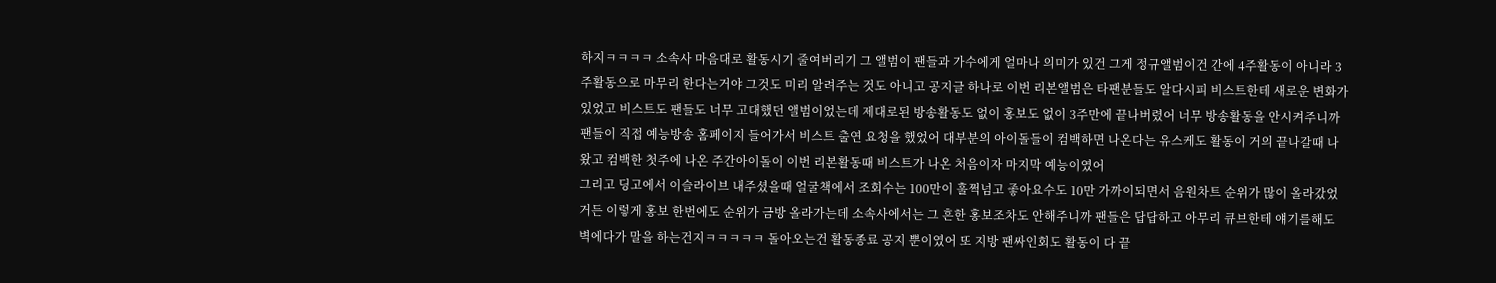하지ㅋㅋㅋㅋ 소속사 마음대로 활동시기 줄여버리기 그 앨범이 팬들과 가수에게 얼마나 의미가 있건 그게 정규앨범이건 간에 4주활동이 아니라 3주활동으로 마무리 한다는거야 그것도 미리 알려주는 것도 아니고 공지글 하나로 이번 리본앨범은 타팬분들도 알다시피 비스트한테 새로운 변화가 있었고 비스트도 팬들도 너무 고대했던 앨범이었는데 제대로된 방송활동도 없이 홍보도 없이 3주만에 끝나버렸어 너무 방송활동을 안시켜주니까 팬들이 직접 예능방송 홈페이지 들어가서 비스트 출연 요청을 했었어 대부분의 아이돌들이 컴백하면 나온다는 유스케도 활동이 거의 끝나갈때 나왔고 컴백한 첫주에 나온 주간아이돌이 이번 리본활동때 비스트가 나온 처음이자 마지막 예능이였어
그리고 딩고에서 이슬라이브 내주셨을때 얼굴책에서 조회수는 100만이 훌쩍넘고 좋아요수도 10만 가까이되면서 음원차트 순위가 많이 올라갔었거든 이렇게 홍보 한번에도 순위가 금방 올라가는데 소속사에서는 그 흔한 홍보조차도 안해주니까 팬들은 답답하고 아무리 큐브한테 얘기를해도 벽에다가 말을 하는건지ㅋㅋㅋㅋㅋ 돌아오는건 활동종료 공지 뿐이였어 또 지방 팬싸인회도 활동이 다 끝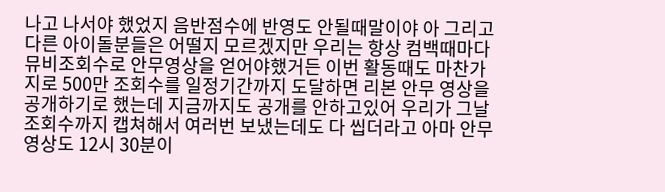나고 나서야 했었지 음반점수에 반영도 안될때말이야 아 그리고 다른 아이돌분들은 어떨지 모르겠지만 우리는 항상 컴백때마다 뮤비조회수로 안무영상을 얻어야했거든 이번 활동때도 마찬가지로 500만 조회수를 일정기간까지 도달하면 리본 안무 영상을 공개하기로 했는데 지금까지도 공개를 안하고있어 우리가 그날 조회수까지 캡쳐해서 여러번 보냈는데도 다 씹더라고 아마 안무영상도 12시 30분이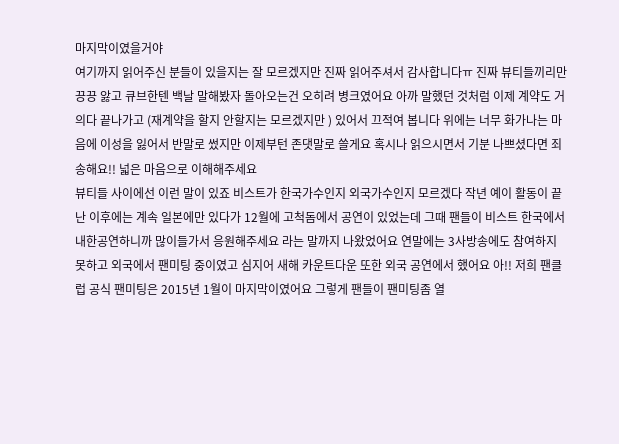마지막이였을거야
여기까지 읽어주신 분들이 있을지는 잘 모르겠지만 진짜 읽어주셔서 감사합니다ㅠ 진짜 뷰티들끼리만 끙끙 앓고 큐브한텐 백날 말해봤자 돌아오는건 오히려 병크였어요 아까 말했던 것처럼 이제 계약도 거의다 끝나가고 (재계약을 할지 안할지는 모르겠지만 ) 있어서 끄적여 봅니다 위에는 너무 화가나는 마음에 이성을 잃어서 반말로 썼지만 이제부턴 존댓말로 쓸게요 혹시나 읽으시면서 기분 나쁘셨다면 죄송해요!! 넓은 마음으로 이해해주세요
뷰티들 사이에선 이런 말이 있죠 비스트가 한국가수인지 외국가수인지 모르겠다 작년 예이 활동이 끝난 이후에는 계속 일본에만 있다가 12월에 고척돔에서 공연이 있었는데 그때 팬들이 비스트 한국에서 내한공연하니까 많이들가서 응원해주세요 라는 말까지 나왔었어요 연말에는 3사방송에도 참여하지 못하고 외국에서 팬미팅 중이였고 심지어 새해 카운트다운 또한 외국 공연에서 했어요 아!! 저희 팬클럽 공식 팬미팅은 2015년 1월이 마지막이였어요 그렇게 팬들이 팬미팅좀 열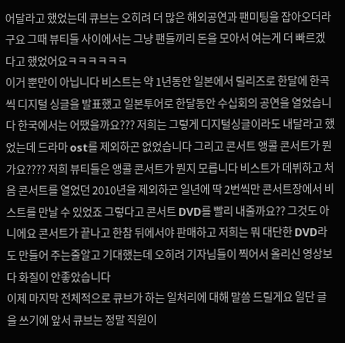어달라고 했었는데 큐브는 오히려 더 많은 해외공연과 팬미팅을 잡아오더라구요 그때 뷰티들 사이에서는 그냥 팬들끼리 돈을 모아서 여는게 더 빠르겠다고 했었어요ㅋㅋㅋㅋㅋㅋ
이거 뿐만이 아닙니다 비스트는 약 1년동안 일본에서 릴리즈로 한달에 한곡씩 디지털 싱글을 발표했고 일본투어로 한달동안 수십회의 공연을 열었습니다 한국에서는 어땠을까요??? 저희는 그렇게 디지털싱글이라도 내달라고 했었는데 드라마 ost를 제외하곤 없었습니다 그리고 콘서트 앵콜 콘서트가 뭔가요???? 저희 뷰티들은 앵콜 콘서트가 뭔지 모릅니다 비스트가 데뷔하고 처음 콘서트를 열었던 2010년을 제외하곤 일년에 딱 2번씩만 콘서트장에서 비스트를 만날 수 있었죠 그렇다고 콘서트 DVD를 빨리 내줄까요?? 그것도 아니에요 콘서트가 끝나고 한참 뒤에서야 판매하고 저희는 뭐 대단한 DVD라도 만들어 주는줄알고 기대했는데 오히려 기자님들이 찍어서 올리신 영상보다 화질이 안좋았습니다
이제 마지막 전체적으로 큐브가 하는 일처리에 대해 말씀 드릴게요 일단 글을 쓰기에 앞서 큐브는 정말 직원이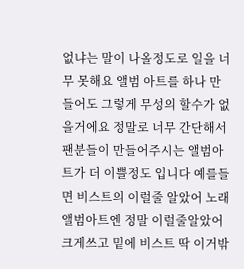없냐는 말이 나올정도로 일을 너무 못해요 앨범 아트를 하나 만들어도 그렇게 무성의 할수가 없을거에요 정말로 너무 간단해서 팬분들이 만들어주시는 앨범아트가 더 이쁠정도 입니다 예를들면 비스트의 이럴줄 알았어 노래 앨범아트엔 정말 이럴줄알았어 크게쓰고 밑에 비스트 딱 이거밖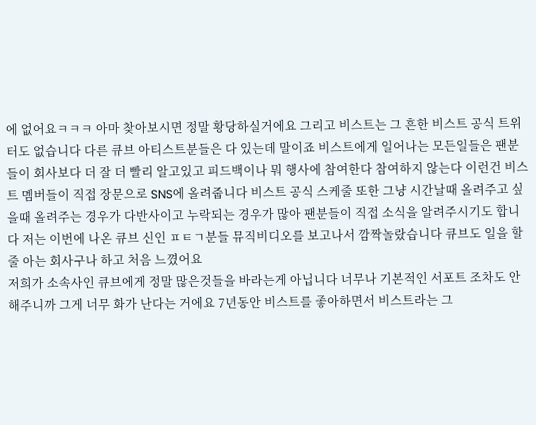에 없어요ㅋㅋㅋ 아마 찾아보시면 정말 황당하실거에요 그리고 비스트는 그 흔한 비스트 공식 트위터도 없습니다 다른 큐브 아티스트분들은 다 있는데 말이죠 비스트에게 일어나는 모든일들은 팬분들이 회사보다 더 잘 더 빨리 알고있고 피드백이나 뭐 행사에 참여한다 참여하지 않는다 이런건 비스트 멤버들이 직접 장문으로 SNS에 올려줍니다 비스트 공식 스케줄 또한 그냥 시간날때 올려주고 싶을때 올려주는 경우가 다반사이고 누락되는 경우가 많아 팬분들이 직접 소식을 알려주시기도 합니다 저는 이번에 나온 큐브 신인 ㅍㅌㄱ분들 뮤직비디오를 보고나서 깜짝놀랐습니다 큐브도 일을 할줄 아는 회사구나 하고 처음 느꼈어요
저희가 소속사인 큐브에게 정말 많은것들을 바라는게 아닙니다 너무나 기본적인 서포트 조차도 안해주니까 그게 너무 화가 난다는 거에요 7년동안 비스트를 좋아하면서 비스트라는 그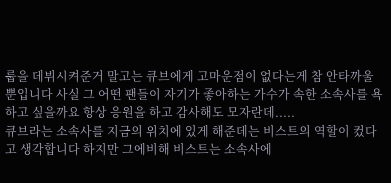룹을 데뷔시켜준거 말고는 큐브에게 고마운점이 없다는게 참 안타까울 뿐입니다 사실 그 어떤 팬들이 자기가 좋아하는 가수가 속한 소속사를 욕하고 싶을까요 항상 응원을 하고 감사해도 모자란데.....
큐브라는 소속사를 지금의 위치에 있게 해준데는 비스트의 역할이 컸다고 생각합니다 하지만 그에비해 비스트는 소속사에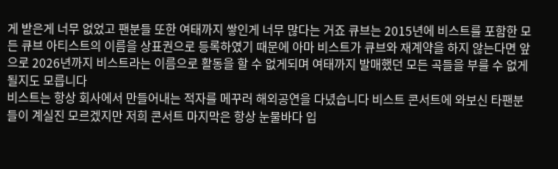게 받은게 너무 없었고 팬분들 또한 여태까지 쌓인게 너무 많다는 거죠 큐브는 2015년에 비스트를 포함한 모든 큐브 아티스트의 이름을 상표권으로 등록하였기 때문에 아마 비스트가 큐브와 재계약을 하지 않는다면 앞으로 2026년까지 비스트라는 이름으로 활동을 할 수 없게되며 여태까지 발매했던 모든 곡들을 부를 수 없게 될지도 모릅니다
비스트는 항상 회사에서 만들어내는 적자를 메꾸러 해외공연을 다녔습니다 비스트 콘서트에 와보신 타팬분들이 계실진 모르겠지만 저희 콘서트 마지막은 항상 눈물바다 입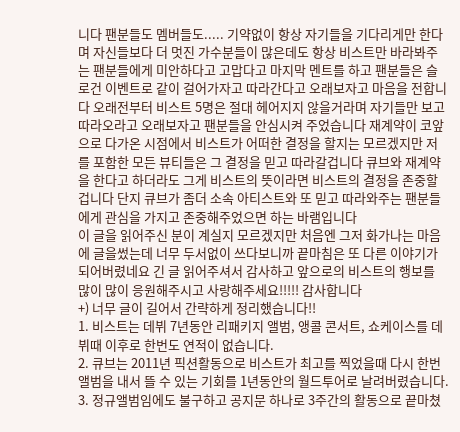니다 팬분들도 멤버들도..... 기약없이 항상 자기들을 기다리게만 한다며 자신들보다 더 멋진 가수분들이 많은데도 항상 비스트만 바라봐주는 팬분들에게 미안하다고 고맙다고 마지막 멘트를 하고 팬분들은 슬로건 이벤트로 같이 걸어가자고 따라간다고 오래보자고 마음을 전합니다 오래전부터 비스트 5명은 절대 헤어지지 않을거라며 자기들만 보고 따라오라고 오래보자고 팬분들을 안심시켜 주었습니다 재계약이 코앞으로 다가온 시점에서 비스트가 어떠한 결정을 할지는 모르겠지만 저를 포함한 모든 뷰티들은 그 결정을 믿고 따라갈겁니다 큐브와 재계약을 한다고 하더라도 그게 비스트의 뜻이라면 비스트의 결정을 존중할겁니다 단지 큐브가 좀더 소속 아티스트와 또 믿고 따라와주는 팬분들에게 관심을 가지고 존중해주었으면 하는 바램입니다
이 글을 읽어주신 분이 계실지 모르겠지만 처음엔 그저 화가나는 마음에 글을썼는데 너무 두서없이 쓰다보니까 끝마침은 또 다른 이야기가 되어버렸네요 긴 글 읽어주셔서 감사하고 앞으로의 비스트의 행보를 많이 많이 응원해주시고 사랑해주세요!!!!! 감사합니다
+) 너무 글이 길어서 간략하게 정리했습니다!!
1. 비스트는 데뷔 7년동안 리패키지 앨범, 앵콜 콘서트, 쇼케이스를 데뷔때 이후로 한번도 연적이 없습니다.
2. 큐브는 2011년 픽션활동으로 비스트가 최고를 찍었을때 다시 한번 앨범을 내서 뜰 수 있는 기회를 1년동안의 월드투어로 날려버렸습니다.
3. 정규앨범임에도 불구하고 공지문 하나로 3주간의 활동으로 끝마쳤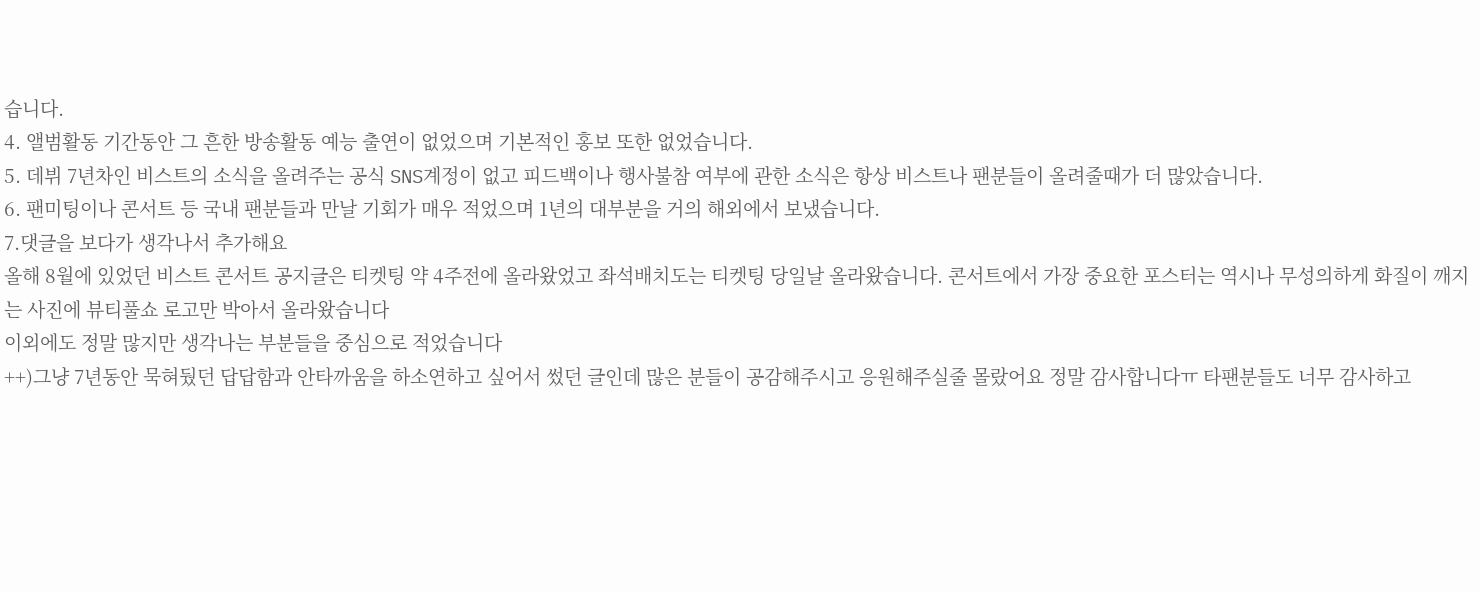습니다.
4. 앨범활동 기간동안 그 흔한 방송활동 예능 출연이 없었으며 기본적인 홍보 또한 없었습니다.
5. 데뷔 7년차인 비스트의 소식을 올려주는 공식 SNS계정이 없고 피드백이나 행사불참 여부에 관한 소식은 항상 비스트나 팬분들이 올려줄때가 더 많았습니다.
6. 팬미팅이나 콘서트 등 국내 팬분들과 만날 기회가 매우 적었으며 1년의 대부분을 거의 해외에서 보냈습니다.
7.댓글을 보다가 생각나서 추가해요
올해 8월에 있었던 비스트 콘서트 공지글은 티켓팅 약 4주전에 올라왔었고 좌석배치도는 티켓팅 당일날 올라왔습니다. 콘서트에서 가장 중요한 포스터는 역시나 무성의하게 화질이 깨지는 사진에 뷰티풀쇼 로고만 박아서 올라왔습니다
이외에도 정말 많지만 생각나는 부분들을 중심으로 적었습니다
++)그냥 7년동안 묵혀뒀던 답답함과 안타까움을 하소연하고 싶어서 썼던 글인데 많은 분들이 공감해주시고 응원해주실줄 몰랐어요 정말 감사합니다ㅠ 타팬분들도 너무 감사하고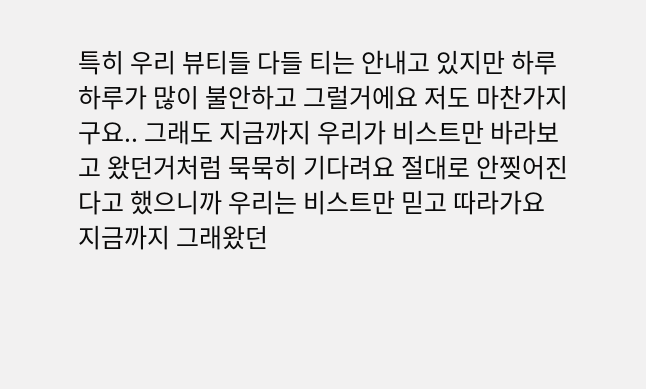특히 우리 뷰티들 다들 티는 안내고 있지만 하루하루가 많이 불안하고 그럴거에요 저도 마찬가지구요.. 그래도 지금까지 우리가 비스트만 바라보고 왔던거처럼 묵묵히 기다려요 절대로 안찢어진다고 했으니까 우리는 비스트만 믿고 따라가요 지금까지 그래왔던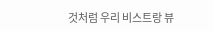것처럼 우리 비스트랑 뷰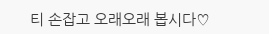티 손잡고 오래오래 봅시다♡